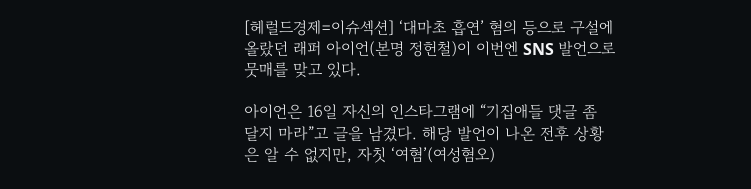[헤럴드경제=이슈섹션] ‘대마초 흡연’ 혐의 등으로 구설에 올랐던 래퍼 아이언(본명 정헌철)이 이번엔 SNS 발언으로 뭇매를 맞고 있다.

아이언은 16일 자신의 인스타그램에 “기집애들 댓글 좀 달지 마라”고 글을 남겼다. 해당 발언이 나온 전후 상황은 알 수 없지만, 자칫 ‘여혐’(여성혐오)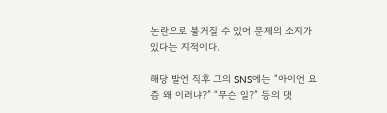논란으로 불거질 수 있어 문제의 소지가 있다는 지적이다.

해당 발언 직후 그의 SNS에는 “아이언 요즘 왜 이러냐?” “무슨 일?” 등의 댓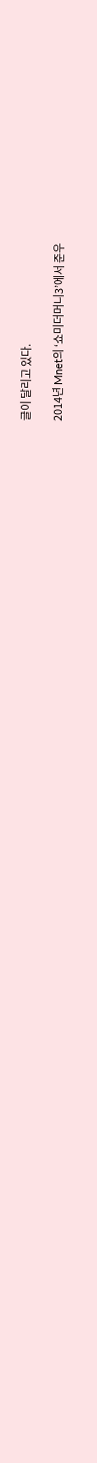글이 달리고 있다.

2014년 Mnet의 ‘쇼미더머니3’에서 준우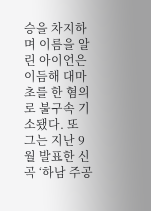승을 차지하며 이름을 알린 아이언은 이듬해 대마초를 한 혐의로 불구속 기소됐다. 또 그는 지난 9월 발표한 신곡 ‘하남 주공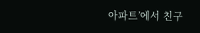아파트’에서 친구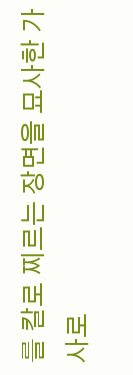를 칼로 찌르는 장면을 묘사한 가사로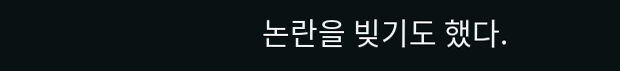논란을 빚기도 했다.